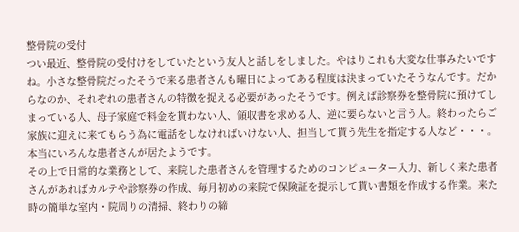整骨院の受付
つい最近、整骨院の受付けをしていたという友人と話しをしました。やはりこれも大変な仕事みたいですね。小さな整骨院だったそうで来る患者さんも曜日によってある程度は決まっていたそうなんです。だからなのか、それぞれの患者さんの特徴を捉える必要があったそうです。例えば診察券を整骨院に預けてしまっている人、母子家庭で料金を貰わない人、領収書を求める人、逆に要らないと言う人。終わったらご家族に迎えに来てもらう為に電話をしなければいけない人、担当して貰う先生を指定する人など・・・。本当にいろんな患者さんが居たようです。
その上で日常的な業務として、来院した患者さんを管理するためのコンピューター入力、新しく来た患者さんがあればカルテや診察券の作成、毎月初めの来院で保険証を提示して貰い書類を作成する作業。来た時の簡単な室内・院周りの清掃、終わりの締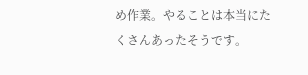め作業。やることは本当にたくさんあったそうです。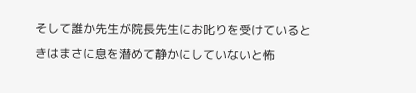そして誰か先生が院長先生にお叱りを受けているときはまさに息を潜めて静かにしていないと怖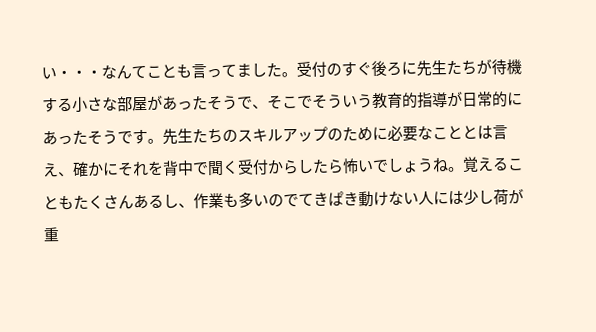い・・・なんてことも言ってました。受付のすぐ後ろに先生たちが待機する小さな部屋があったそうで、そこでそういう教育的指導が日常的にあったそうです。先生たちのスキルアップのために必要なこととは言え、確かにそれを背中で聞く受付からしたら怖いでしょうね。覚えることもたくさんあるし、作業も多いのでてきぱき動けない人には少し荷が重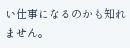い仕事になるのかも知れません。